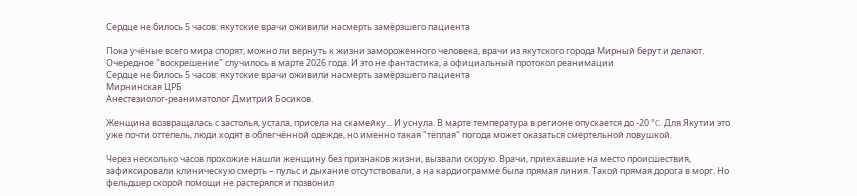Сердце не билось 5 часов: якутские врачи оживили насмерть замёрзшего пациента

Пока учёные всего мира спорят, можно ли вернуть к жизни замороженного человека, врачи из якутского города Мирный берут и делают. Очередное "воскрешение" случилось в марте 2026 года. И это не фантастика, а официальный протокол реанимации
Сердце не билось 5 часов: якутские врачи оживили насмерть замёрзшего пациента
Мирнинская ЦРБ
Анестезиолог-реаниматолог Дмитрий Босиков.

Женщина возвращалась с застолья, устала, присела на скамейку... И уснула. В марте температура в регионе опускается до -20 °C. Для Якутии это уже почти оттепель, люди ходят в облегчённой одежде, но именно такая "тёплая" погода может оказаться смертельной ловушкой.

Через несколько часов прохожие нашли женщину без признаков жизни, вызвали скорую. Врачи, приехавшие на место происшествия, зафиксировали клиническую смерть – пульс и дыхание отсутствовали, а на кардиограмме была прямая линия. Такой прямая дорога в морг. Но фельдшер скорой помощи не растерялся и позвонил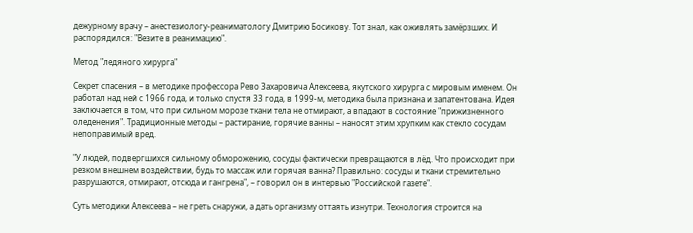дежурному врачу – анестезиологу-реаниматологу Дмитрию Босикову. Тот знал, как оживлять замёрзших. И распорядился: "Везите в реанимацию".

Метод "ледяного хирурга"

Секрет спасения – в методике профессора Рево Захаровича Алексеева, якутского хирурга с мировым именем. Он работал над ней с 1966 года, и только спустя 33 года, в 1999-м, методика была признана и запатентована. Идея заключается в том, что при сильном морозе ткани тела не отмирают, а впадают в состояние "прижизненного оледенения". Традиционные методы – растирание, горячие ванны – наносят этим хрупким как стекло сосудам непоправимый вред.

"У людей, подвергшихся сильному обморожению, сосуды фактически превращаются в лёд. Что происходит при резком внешнем воздействии, будь то массаж или горячая ванна? Правильно: сосуды и ткани стремительно разрушаются, отмирают, отсюда и гангрена", – говорил он в интервью "Российской газете".

Суть методики Алексеева – не греть снаружи, а дать организму оттаять изнутри. Технология строится на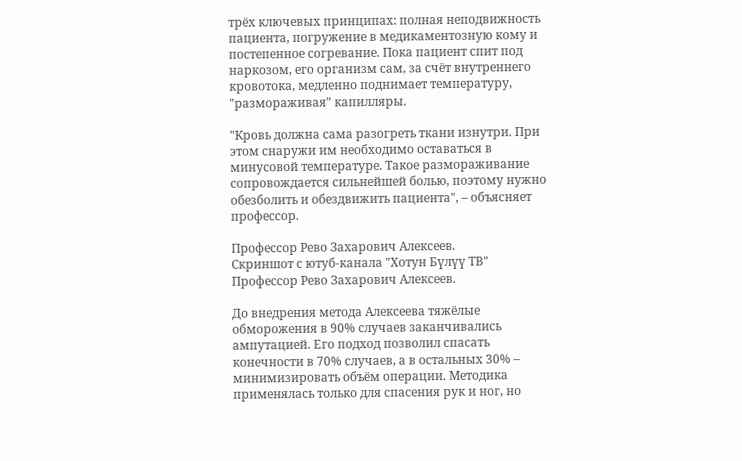трёх ключевых принципах: полная неподвижность пациента, погружение в медикаментозную кому и постепенное согревание. Пока пациент спит под наркозом, его организм сам, за счёт внутреннего кровотока, медленно поднимает температуру, "размораживая" капилляры.

"Кровь должна сама разогреть ткани изнутри. При этом снаружи им необходимо оставаться в минусовой температуре. Такое размораживание сопровождается сильнейшей болью, поэтому нужно обезболить и обездвижить пациента", – объясняет профессор.

Профессор Рево Захарович Алексеев.
Скриншот с ютуб-канала "Хотун Бүлүү ТВ"
Профессор Рево Захарович Алексеев.

До внедрения метода Алексеева тяжёлые обморожения в 90% случаев заканчивались ампутацией. Его подход позволил спасать конечности в 70% случаев, а в остальных 30% – минимизировать объём операции. Методика применялась только для спасения рук и ног, но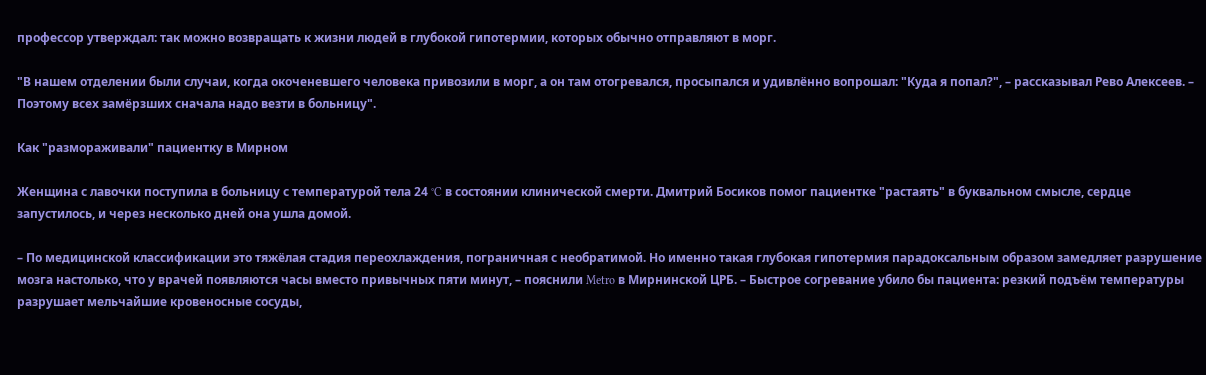профессор утверждал: так можно возвращать к жизни людей в глубокой гипотермии, которых обычно отправляют в морг.

"В нашем отделении были случаи, когда окоченевшего человека привозили в морг, а он там отогревался, просыпался и удивлённо вопрошал: "Куда я попал?", – рассказывал Рево Алексеев. – Поэтому всех замёрзших сначала надо везти в больницу".

Как "размораживали" пациентку в Мирном

Женщина с лавочки поступила в больницу с температурой тела 24 °C в состоянии клинической смерти. Дмитрий Босиков помог пациентке "растаять" в буквальном смысле, сердце запустилось, и через несколько дней она ушла домой.

– По медицинской классификации это тяжёлая стадия переохлаждения, пограничная с необратимой. Но именно такая глубокая гипотермия парадоксальным образом замедляет разрушение мозга настолько, что у врачей появляются часы вместо привычных пяти минут, – пояснили Metro в Мирнинской ЦРБ. – Быстрое согревание убило бы пациента: резкий подъём температуры разрушает мельчайшие кровеносные сосуды,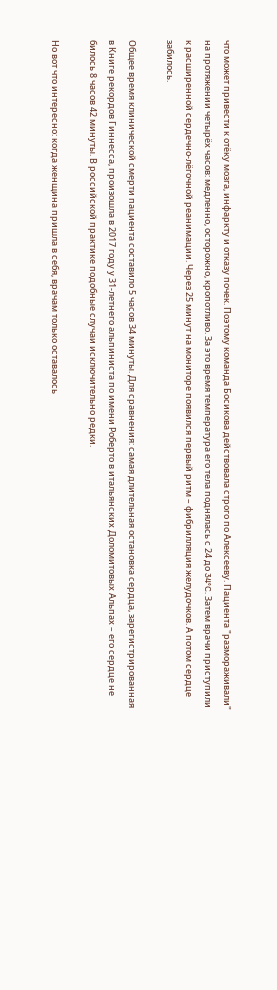что может привести к отёку мозга, инфаркту и отказу почек. Поэтому команда Босикова действовала строго по Алексееву. Пациента "размораживали" на протяжении четырёх часов: медленно, осторожно, кропотливо. За это время температура его тела поднялась с 24 до 34°C. Затем врачи приступили к расширенной сердечно-лёгочной реанимации. Через 25 минут на мониторе появился первый ритм – фибрилляция желудочков. А потом сердце забилось.

Общее время клинической смерти пациента составило 5 часов 34 минуты. Для сравнения: самая длительная остановка сердца, зарегистрированная в Книге рекордов Гиннесса, произошла в 2017 году у 31-летнего альпиниста по имени Роберто в итальянских Доломитовых Альпах – его сердце не билось 8 часов 42 минуты. В российской практике подобные случаи исключительно редки.

Но вот что интересно: когда женщина пришла в себя, врачам только оставалось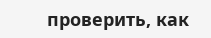проверить, как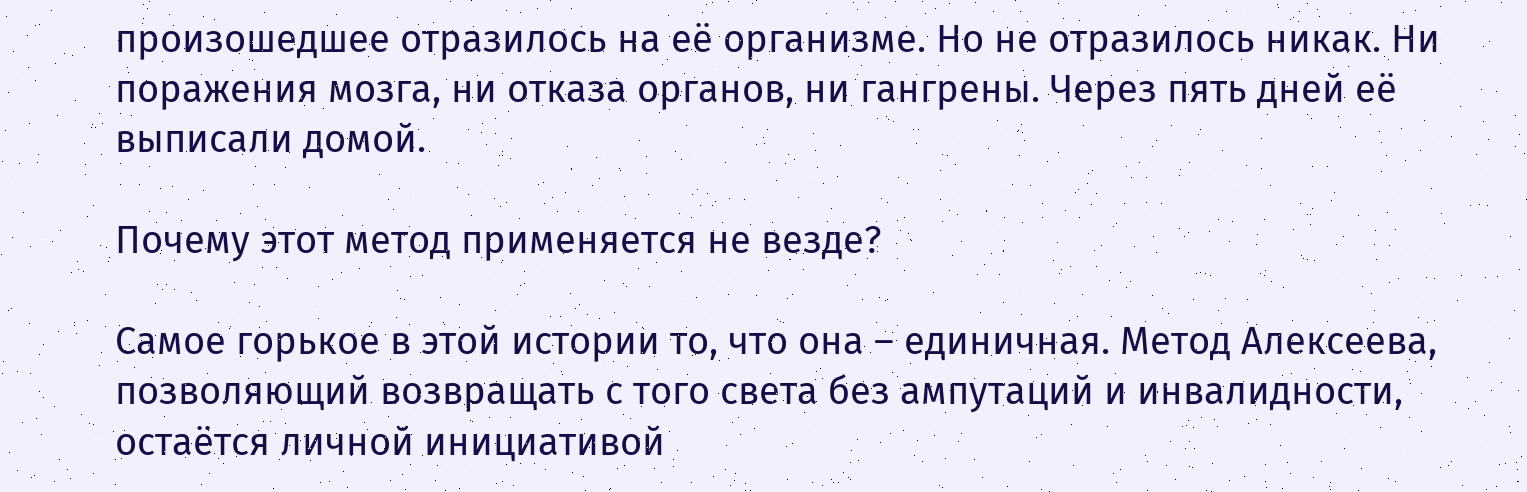произошедшее отразилось на её организме. Но не отразилось никак. Ни поражения мозга, ни отказа органов, ни гангрены. Через пять дней её выписали домой.

Почему этот метод применяется не везде?

Самое горькое в этой истории то, что она – единичная. Метод Алексеева, позволяющий возвращать с того света без ампутаций и инвалидности, остаётся личной инициативой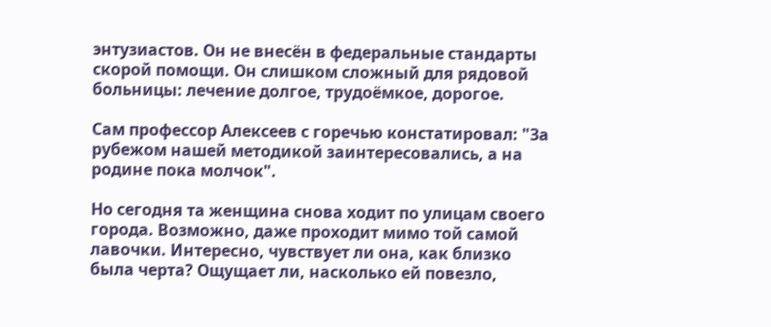энтузиастов. Он не внесён в федеральные стандарты скорой помощи. Он слишком сложный для рядовой больницы: лечение долгое, трудоёмкое, дорогое.

Сам профессор Алексеев с горечью констатировал: "За рубежом нашей методикой заинтересовались, а на родине пока молчок".

Но сегодня та женщина снова ходит по улицам своего города. Возможно, даже проходит мимо той самой лавочки. Интересно, чувствует ли она, как близко была черта? Ощущает ли, насколько ей повезло,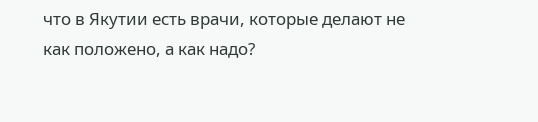что в Якутии есть врачи, которые делают не как положено, а как надо?